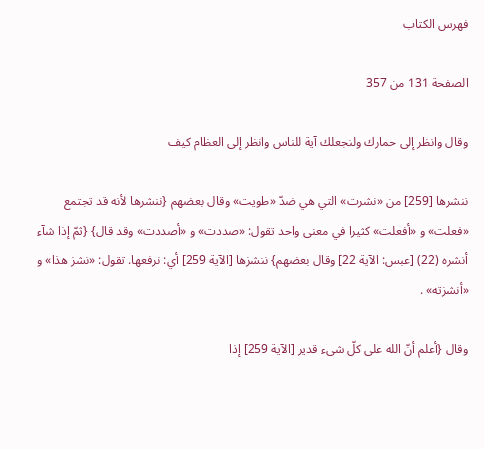فهرس الكتاب

الصفحة 131 من 357

وقال وانظر إلى حمارك ولنجعلك آية للناس وانظر إلى العظام كيف

ننشرها [259] من «نشرت» التي هي ضدّ «طويت» وقال بعضهم {ننشرها لأنه قد تجتمع «فعلت» و «أفعلت» كثيرا في معنى واحد تقول: «صددت» و «أصددت» وقد قال} {ثمّ إذا شآء أنشره (22) [عبس: الآية 22] وقال بعضهم} ننشزها [الآية 259] أي: نرفعها. تقول: «نشز هذا» و «أنشزته» .

وقال {أعلم أنّ الله على كلّ شىء قدير [الآية 259] إذا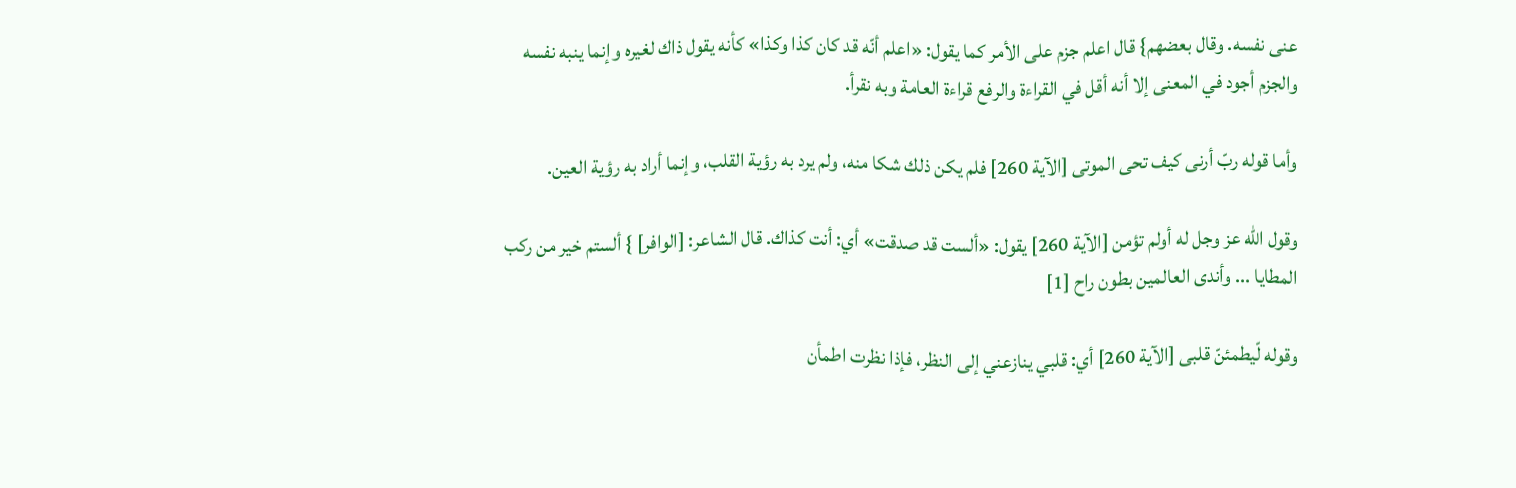عنى نفسه. وقال بعضهم} قال اعلم جزم على الأمر كما يقول: «اعلم أنّه قد كان كذا وكذا» كأنه يقول ذاك لغيره وإنما ينبه نفسه والجزم أجود في المعنى إلا أنه أقل في القراءة والرفع قراءة العامة وبه نقرأ.

وأما قوله ربّ أرنى كيف تحى الموتى [الآية 260] فلم يكن ذلك شكا منه، ولم يرد به رؤية القلب، وإنما أراد به رؤية العين.

وقول الله عز وجل له أولم تؤمن [الآية 260] يقول: «ألست قد صدقت» أي: أنت كذاك. قال الشاعر: [الوافر] } ألستم خير من ركب المطايا ... وأندى العالمين بطون راح [1]

وقوله لّيطمئنّ قلبى [الآية 260] أي: قلبي ينازعني إلى النظر، فإذا نظرت اطمأن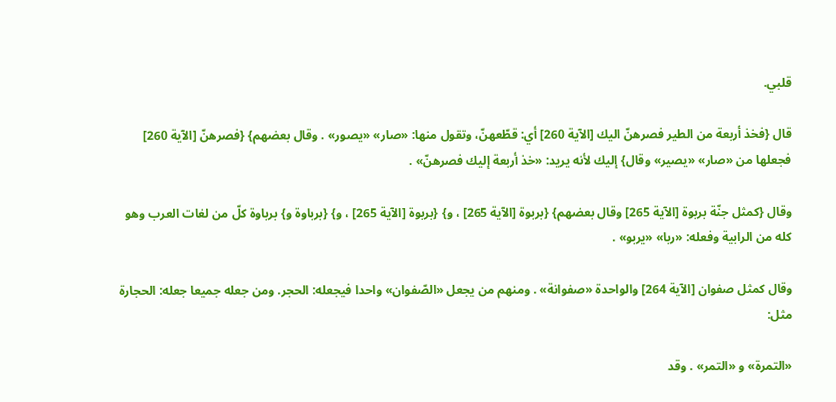قلبي.

قال {فخذ أربعة من الطير فصرهنّ اليك [الآية 260] أي: قطّعهنّ، وتقول منها: «صار» «يصور» . وقال بعضهم} {فصرهنّ [الآية 260] فجعلها من «صار» «يصير» وقال} إليك لأنه يريد: «خذ أربعة إليك فصرهنّ» .

وقال {كمثل جنّة بربوة [الآية 265] وقال بعضهم} {بربوة [الآية 265] ، و} {بربوة [الآية 265] ، و} {برباوة و} برباوة كلّ من لغات العرب وهو كله من الرابية وفعله: «ربا» «يربو» .

وقال كمثل صفوان [الآية 264] والواحدة «صفوانة» . ومنهم من يجعل «الصّفوان» واحدا فيجعله: الحجر. ومن جعله جميعا جعله: الحجارة مثل:

«التمرة» و «التمر» . وقد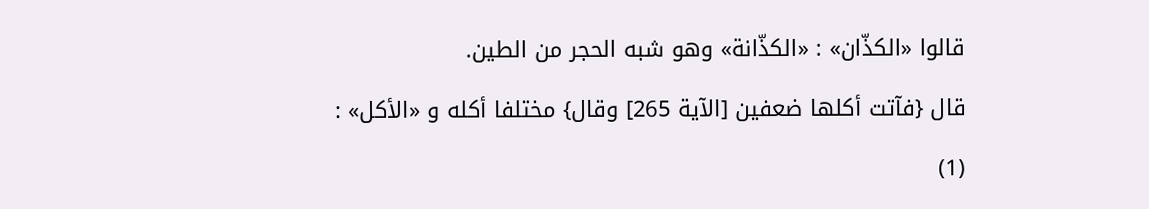قالوا «الكذّان» : «الكذّانة» وهو شبه الحجر من الطين.

قال {فآتت أكلها ضعفين [الآية 265] وقال} مختلفا أكله و «الأكل» :

(1)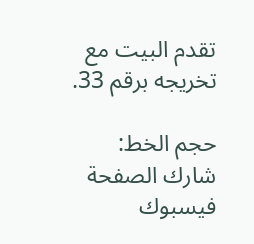تقدم البيت مع تخريجه برقم 33.

حجم الخط:
شارك الصفحة
فيسبوك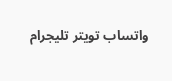واتساب تويتر تليجرام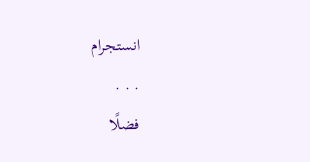انستجرام
. . .
فضلًا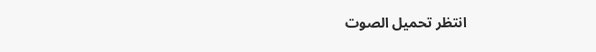انتظر تحميل الصوت